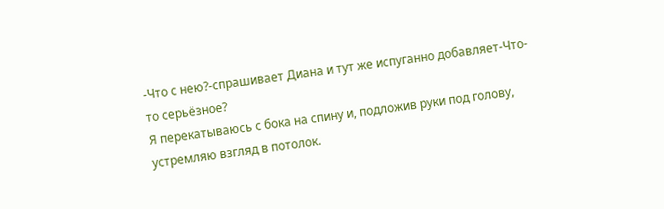-Что с нею?-спрашивает Диана и тут же испуганно добавляет-Что-то серьёзное?
Я перекатываюсь с бока на спину и, подложив руки под голову, устремляю взгляд в потолок.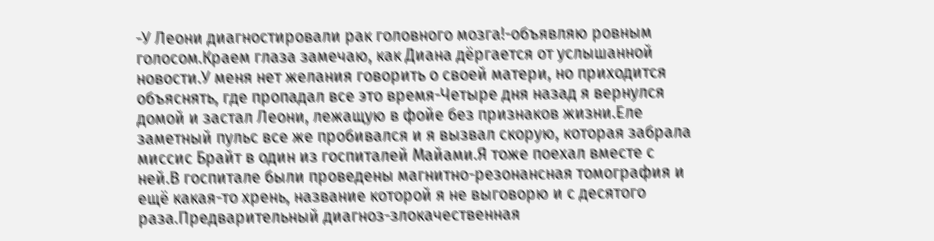-У Леони диагностировали рак головного мозга!-объявляю ровным голосом.Краем глаза замечаю, как Диана дёргается от услышанной новости.У меня нет желания говорить о своей матери, но приходится объяснять, где пропадал все это время-Четыре дня назад я вернулся домой и застал Леони, лежащую в фойе без признаков жизни.Еле заметный пульс все же пробивался и я вызвал скорую, которая забрала миссис Брайт в один из госпиталей Майами.Я тоже поехал вместе с ней.В госпитале были проведены магнитно-резонансная томография и ещё какая-то хрень, название которой я не выговорю и с десятого раза.Предварительный диагноз-злокачественная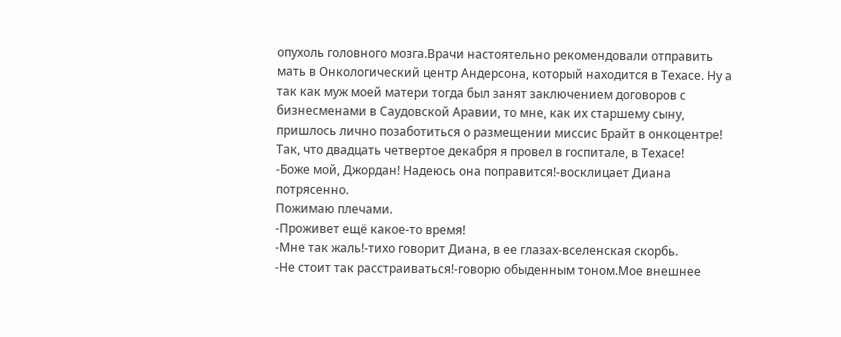опухоль головного мозга.Врачи настоятельно рекомендовали отправить мать в Онкологический центр Андерсона, который находится в Техасе. Ну а так как муж моей матери тогда был занят заключением договоров с бизнесменами в Саудовской Аравии, то мне, как их старшему сыну, пришлось лично позаботиться о размещении миссис Брайт в онкоцентре! Так, что двадцать четвертое декабря я провел в госпитале, в Техасе!
-Боже мой, Джордан! Надеюсь она поправится!-восклицает Диана потрясенно.
Пожимаю плечами.
-Проживет ещё какое-то время!
-Мне так жаль!-тихо говорит Диана, в ее глазах-вселенская скорбь.
-Не стоит так расстраиваться!-говорю обыденным тоном.Мое внешнее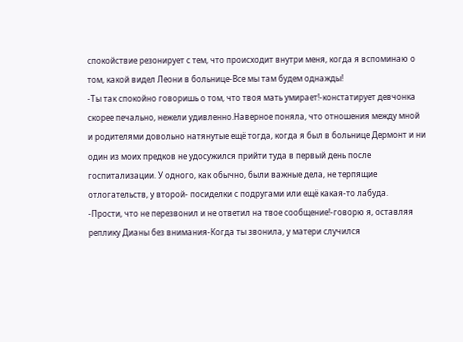спокойствие резонирует с тем, что происходит внутри меня, когда я вспоминаю о том, какой видел Леони в больнице-Все мы там будем однажды!
-Ты так спокойно говоришь о том, что твоя мать умирает!-констатирует девчонка скорее печально, нежели удивленно.Наверное поняла, что отношения между мной и родителями довольно натянутые ещё тогда, когда я был в больнице Дермонт и ни один из моих предков не удосужился прийти туда в первый день после госпитализации. У одного, как обычно, были важные дела, не терпящие отлогательств, у второй- посиделки с подругами или ещё какая-то лабуда.
-Прости, что не перезвонил и не ответил на твое сообщение!-говорю я, оставляя реплику Дианы без внимания-Когда ты звонила, у матери случился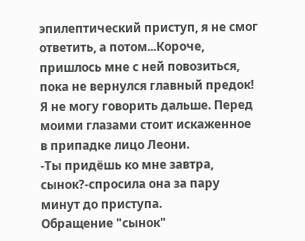эпилептический приступ, я не смог ответить, а потом...Короче, пришлось мне с ней повозиться, пока не вернулся главный предок!
Я не могу говорить дальше. Перед моими глазами стоит искаженное в припадке лицо Леони.
-Ты придёшь ко мне завтра, сынок?-спросила она за пару минут до приступа.
Обращение "сынок"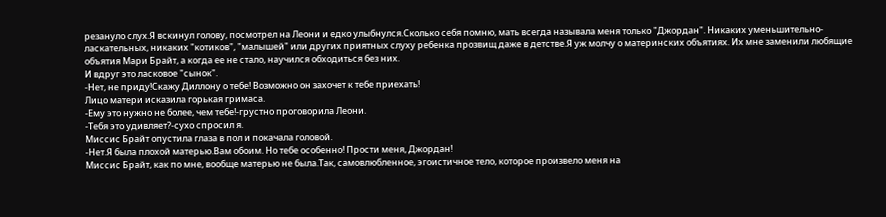резануло слух.Я вскинул голову, посмотрел на Леони и едко улыбнулся.Сколько себя помню, мать всегда называла меня только "Джордан". Никаких уменьшительно-ласкательных, никаких "котиков", "малышей" или других приятных слуху ребенка прозвищ даже в детстве.Я уж молчу о материнских объятиях. Их мне заменили любящие объятия Мари Брайт, а когда ее не стало, научился обходиться без них.
И вдруг это ласковое "сынок".
-Нет, не приду!Скажу Диллону о тебе! Возможно он захочет к тебе приехать!
Лицо матери исказила горькая гримаса.
-Ему это нужно не более, чем тебе!-грустно проговорила Леони.
-Тебя это удивляет?-сухо спросил я.
Миссис Брайт опустила глаза в пол и покачала головой.
-Нет.Я была плохой матерью.Вам обоим. Но тебе особенно! Прости меня, Джордан!
Миссис Брайт, как по мне, вообще матерью не была.Так, самовлюбленное, эгоистичное тело, которое произвело меня на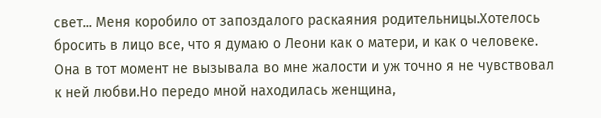свет... Меня коробило от запоздалого раскаяния родительницы.Хотелось бросить в лицо все, что я думаю о Леони как о матери, и как о человеке. Она в тот момент не вызывала во мне жалости и уж точно я не чувствовал к ней любви.Но передо мной находилась женщина,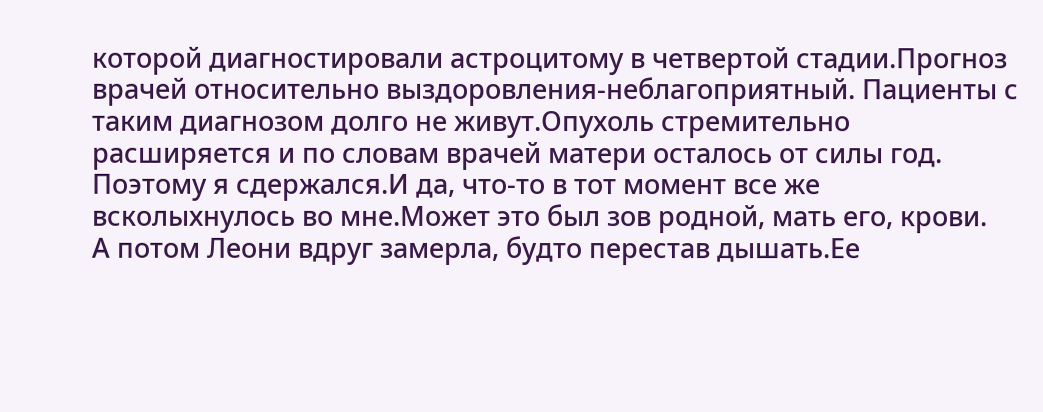которой диагностировали астроцитому в четвертой стадии.Прогноз врачей относительно выздоровления-неблагоприятный. Пациенты с таким диагнозом долго не живут.Опухоль стремительно расширяется и по словам врачей матери осталось от силы год. Поэтому я сдержался.И да, что-то в тот момент все же всколыхнулось во мне.Может это был зов родной, мать его, крови.
А потом Леони вдруг замерла, будто перестав дышать.Ее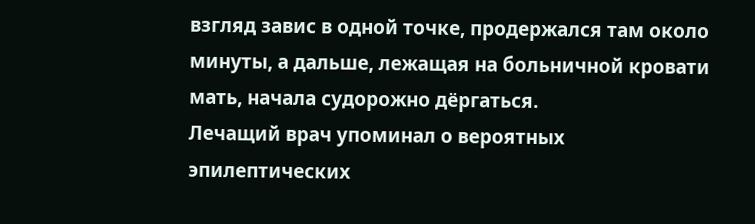взгляд завис в одной точке, продержался там около минуты, а дальше, лежащая на больничной кровати мать, начала судорожно дёргаться.
Лечащий врач упоминал о вероятных эпилептических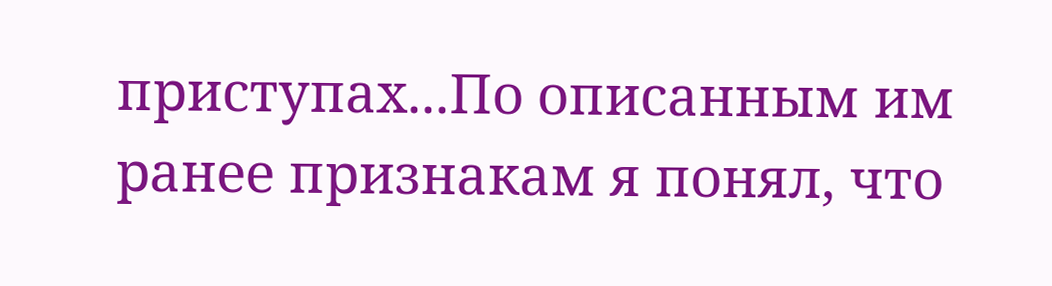приступах...По описанным им ранее признакам я понял, что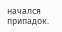начался припадок.